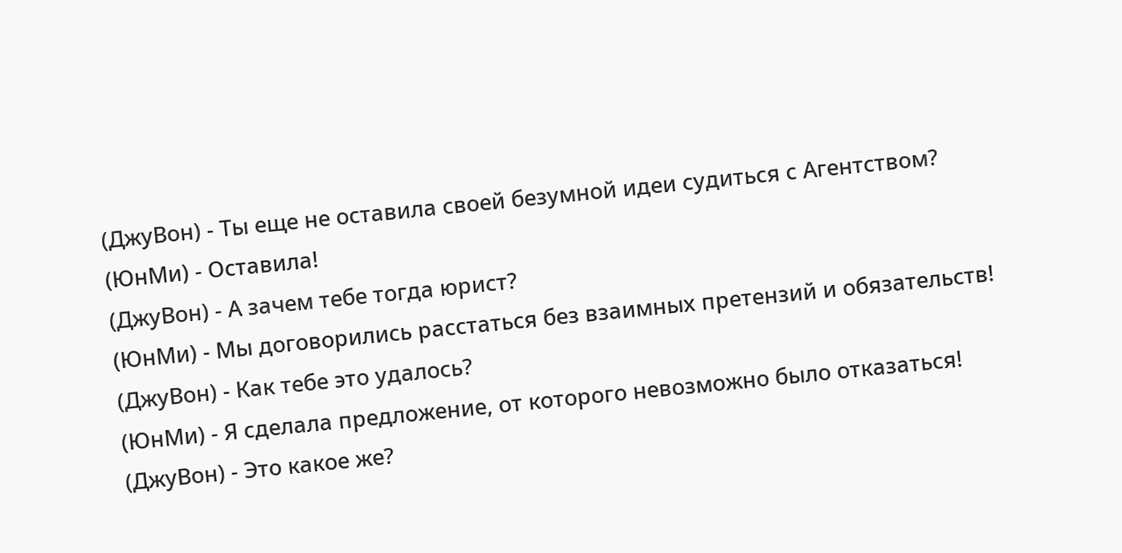(ДжуВон) - Ты еще не оставила своей безумной идеи судиться с Агентством?
(ЮнМи) - Оставила!
(ДжуВон) - А зачем тебе тогда юрист?
(ЮнМи) - Мы договорились расстаться без взаимных претензий и обязательств!
(ДжуВон) - Как тебе это удалось?
(ЮнМи) - Я сделала предложение, от которого невозможно было отказаться!
(ДжуВон) - Это какое же?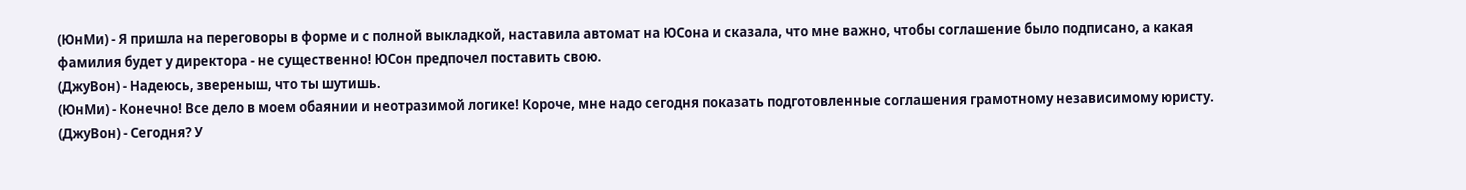(ЮнМи) - Я пришла на переговоры в форме и с полной выкладкой, наставила автомат на ЮСона и сказала, что мне важно, чтобы соглашение было подписано, а какая фамилия будет у директора - не существенно! ЮСон предпочел поставить свою.
(ДжуВон) - Надеюсь, звереныш, что ты шутишь.
(ЮнМи) - Конечно! Все дело в моем обаянии и неотразимой логике! Короче, мне надо сегодня показать подготовленные соглашения грамотному независимому юристу.
(ДжуВон) - Сегодня? У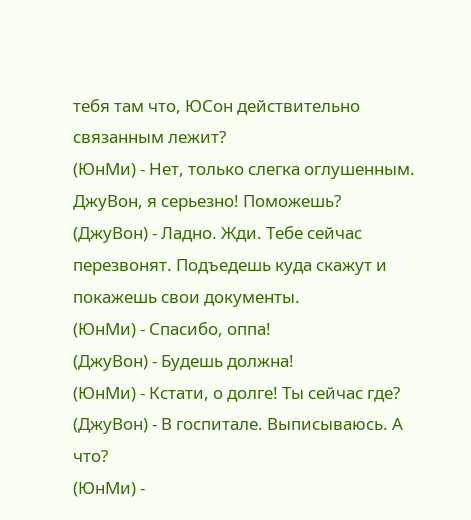тебя там что, ЮСон действительно связанным лежит?
(ЮнМи) - Нет, только слегка оглушенным. ДжуВон, я серьезно! Поможешь?
(ДжуВон) - Ладно. Жди. Тебе сейчас перезвонят. Подъедешь куда скажут и покажешь свои документы.
(ЮнМи) - Спасибо, оппа!
(ДжуВон) - Будешь должна!
(ЮнМи) - Кстати, о долге! Ты сейчас где?
(ДжуВон) - В госпитале. Выписываюсь. А что?
(ЮнМи) -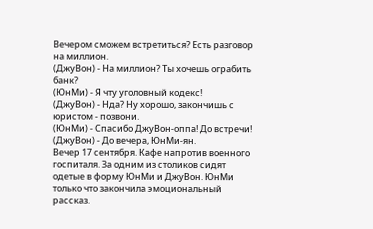Вечером сможем встретиться? Есть разговор на миллион.
(ДжуВон) - На миллион? Ты хочешь ограбить банк?
(ЮнМи) - Я чту уголовный кодекс!
(ДжуВон) - Нда? Ну хорошо, закончишь с юристом - позвони.
(ЮнМи) - Спасибо ДжуВон-оппа! До встречи!
(ДжуВон) - До вечера, ЮнМи-ян.
Вечер 17 сентября. Кафе напротив военного госпиталя. За одним из столиков сидят одетые в форму ЮнМи и ДжуВон. ЮнМи только что закончила эмоциональный рассказ.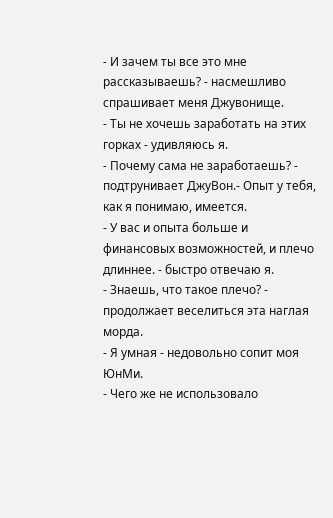- И зачем ты все это мне рассказываешь? - насмешливо спрашивает меня Джувонище.
- Ты не хочешь заработать на этих горках - удивляюсь я.
- Почему сама не заработаешь? - подтрунивает ДжуВон.- Опыт у тебя, как я понимаю, имеется.
- У вас и опыта больше и финансовых возможностей, и плечо длиннее. - быстро отвечаю я.
- Знаешь, что такое плечо? - продолжает веселиться эта наглая морда.
- Я умная - недовольно сопит моя ЮнМи.
- Чего же не использовало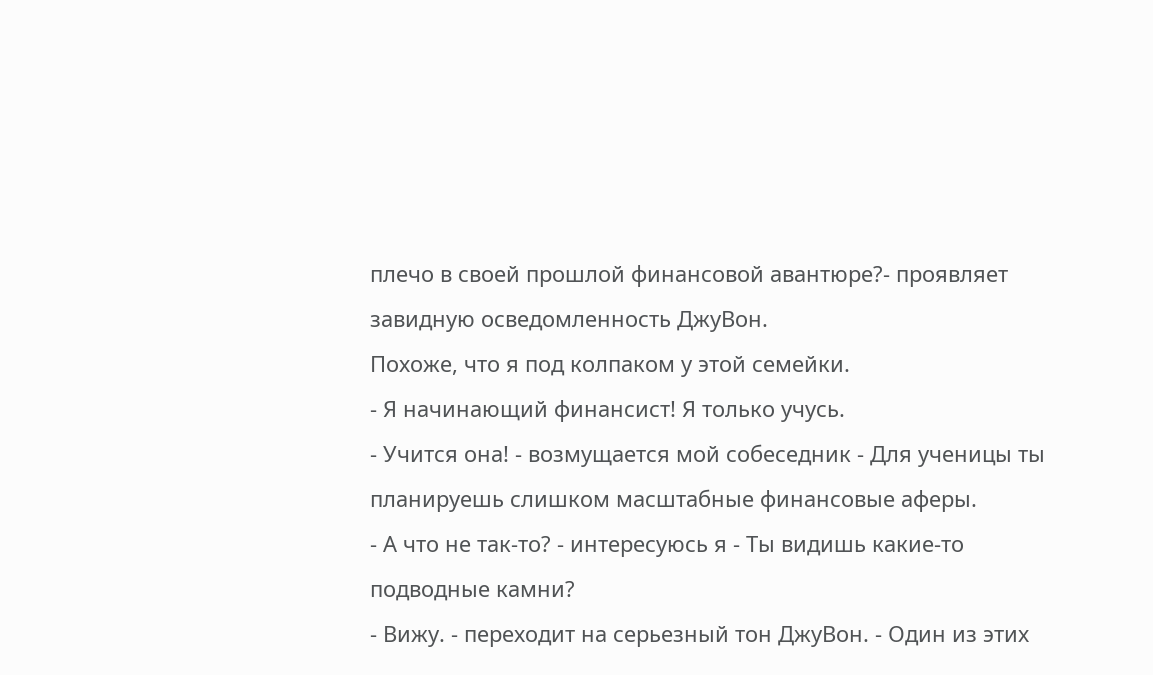плечо в своей прошлой финансовой авантюре?- проявляет завидную осведомленность ДжуВон.
Похоже, что я под колпаком у этой семейки.
- Я начинающий финансист! Я только учусь.
- Учится она! - возмущается мой собеседник - Для ученицы ты планируешь слишком масштабные финансовые аферы.
- А что не так-то? - интересуюсь я - Ты видишь какие-то подводные камни?
- Вижу. - переходит на серьезный тон ДжуВон. - Один из этих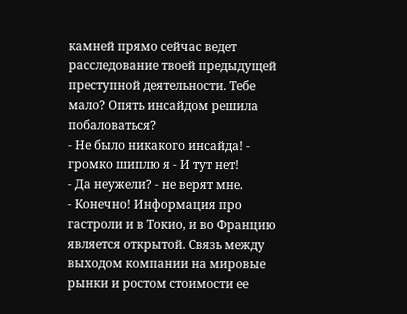камней прямо сейчас ведет расследование твоей предыдущей преступной деятельности. Тебе мало? Опять инсайдом решила побаловаться?
- Не было никакого инсайда! - громко шиплю я - И тут нет!
- Да неужели? - не верят мне.
- Конечно! Информация про гастроли и в Токио, и во Францию является открытой. Связь между выходом компании на мировые рынки и ростом стоимости ее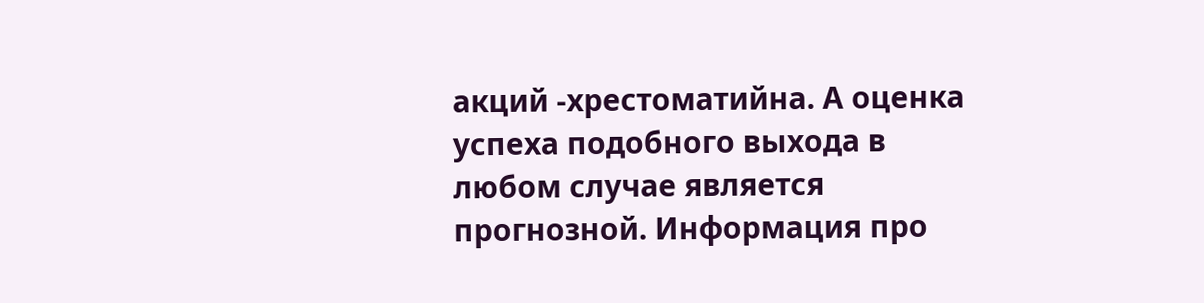акций -хрестоматийна. А оценка успеха подобного выхода в любом случае является прогнозной. Информация про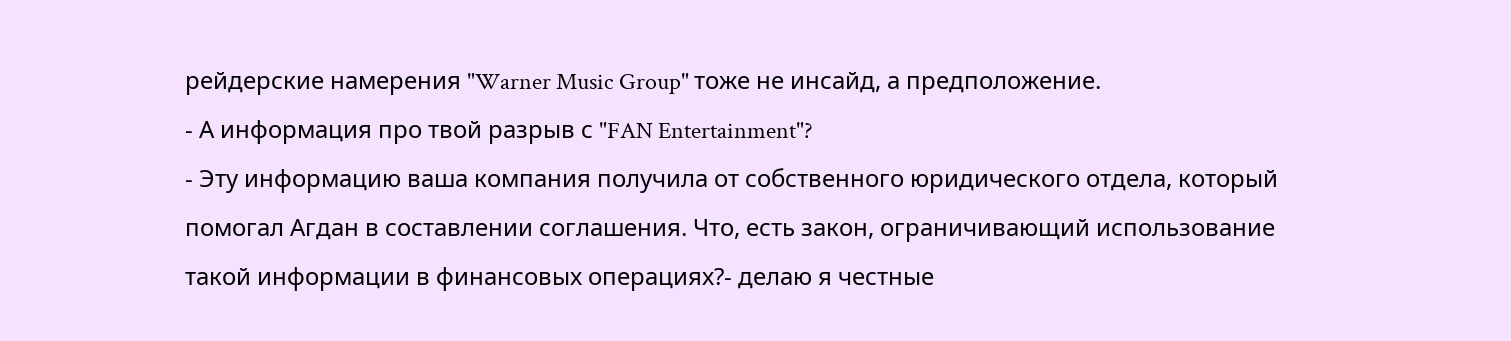рейдерские намерения "Warner Music Group" тоже не инсайд, а предположение.
- А информация про твой разрыв с "FAN Entertainment"?
- Эту информацию ваша компания получила от собственного юридического отдела, который помогал Агдан в составлении соглашения. Что, есть закон, ограничивающий использование такой информации в финансовых операциях?- делаю я честные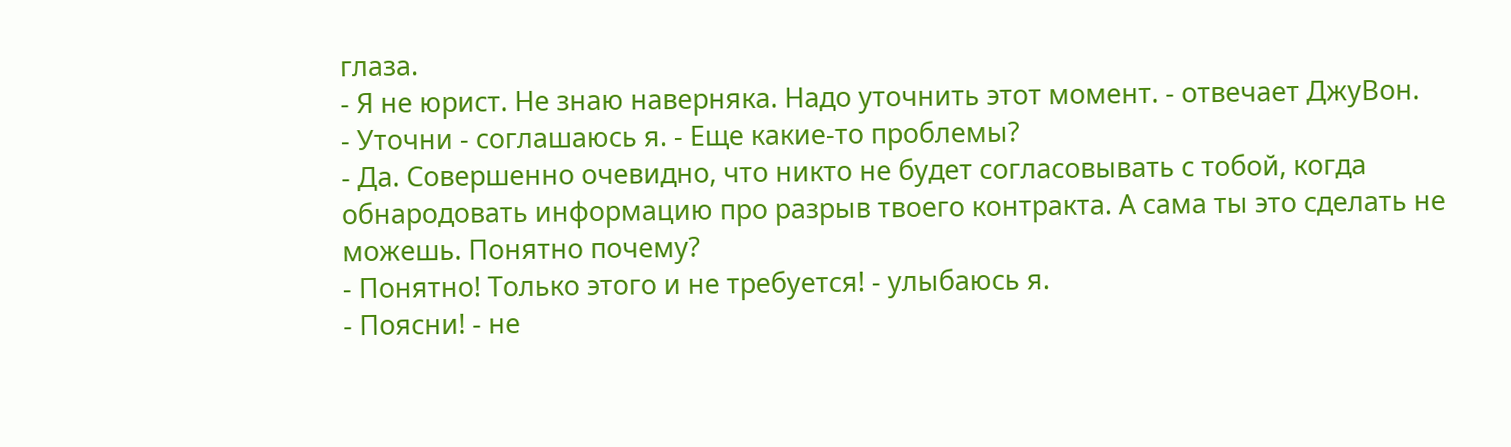глаза.
- Я не юрист. Не знаю наверняка. Надо уточнить этот момент. - отвечает ДжуВон.
- Уточни - соглашаюсь я. - Еще какие-то проблемы?
- Да. Совершенно очевидно, что никто не будет согласовывать с тобой, когда обнародовать информацию про разрыв твоего контракта. А сама ты это сделать не можешь. Понятно почему?
- Понятно! Только этого и не требуется! - улыбаюсь я.
- Поясни! - не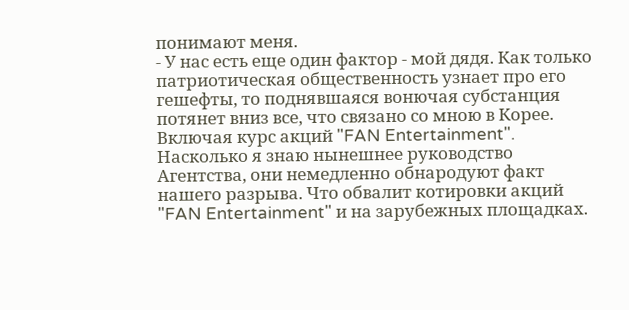понимают меня.
- У нас есть еще один фактор - мой дядя. Как только патриотическая общественность узнает про его гешефты, то поднявшаяся вонючая субстанция потянет вниз все, что связано со мною в Корее. Включая курс акций "FAN Entertainment". Насколько я знаю нынешнее руководство Агентства, они немедленно обнародуют факт нашего разрыва. Что обвалит котировки акций "FAN Entertainment" и на зарубежных площадках.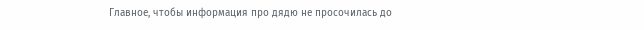Главное, чтобы информация про дядю не просочилась до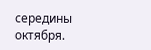середины октября.